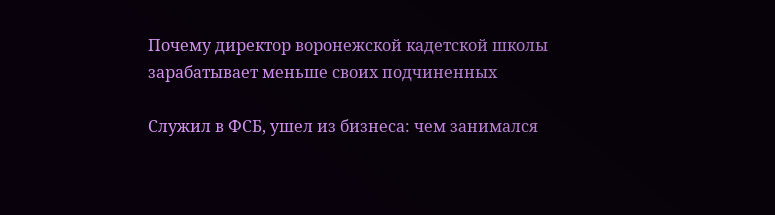Почему директор воронежской кадетской школы зарабатывает меньше своих подчиненных

Служил в ФСБ, ушел из бизнеса: чем занимался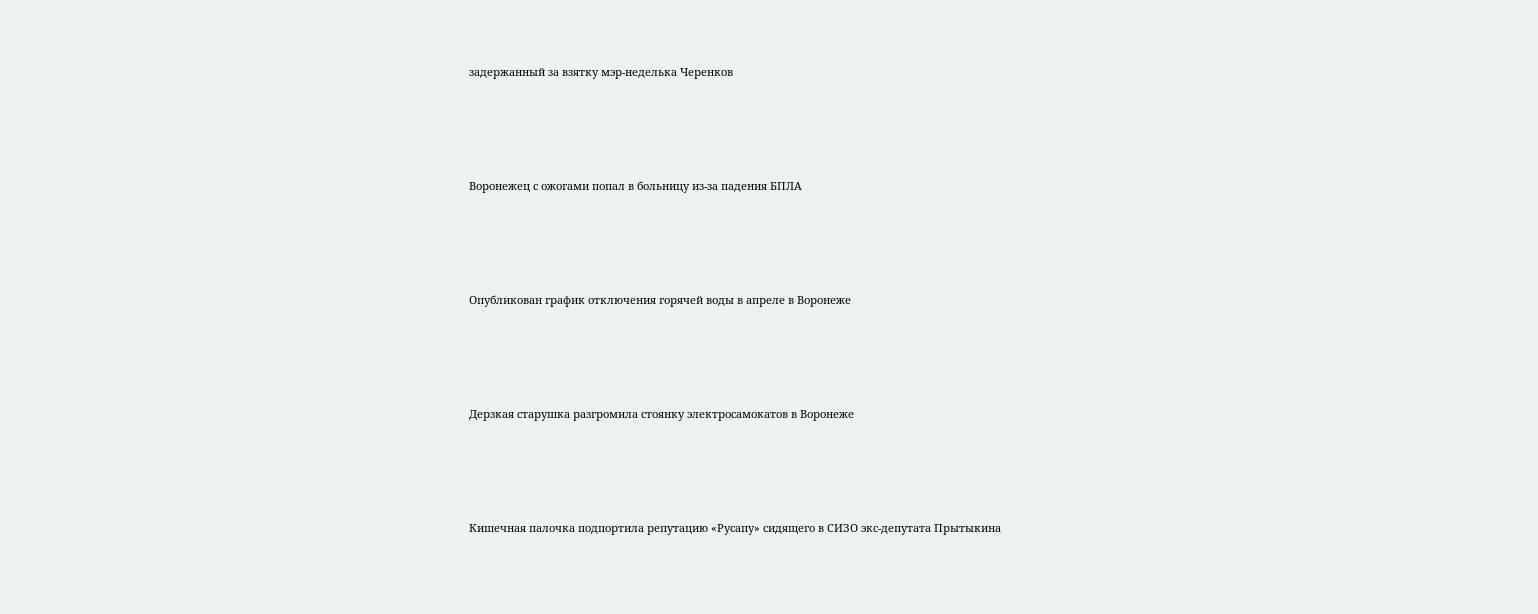задержанный за взятку мэр-неделька Черенков




Воронежец с ожогами попал в больницу из-за падения БПЛА




Опубликован график отключения горячей воды в апреле в Воронеже




Дерзкая старушка разгромила стоянку электросамокатов в Воронеже




Кишечная палочка подпортила репутацию «Русапу» сидящего в СИЗО экс-депутата Прытыкина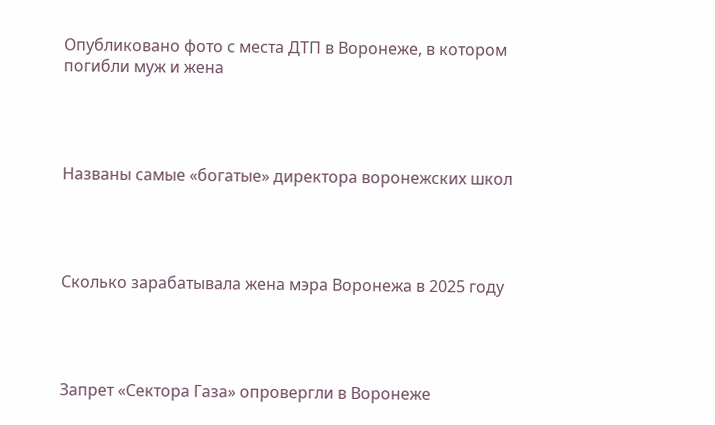Опубликовано фото с места ДТП в Воронеже, в котором погибли муж и жена




Названы самые «богатые» директора воронежских школ




Сколько зарабатывала жена мэра Воронежа в 2025 году




Запрет «Сектора Газа» опровергли в Воронеже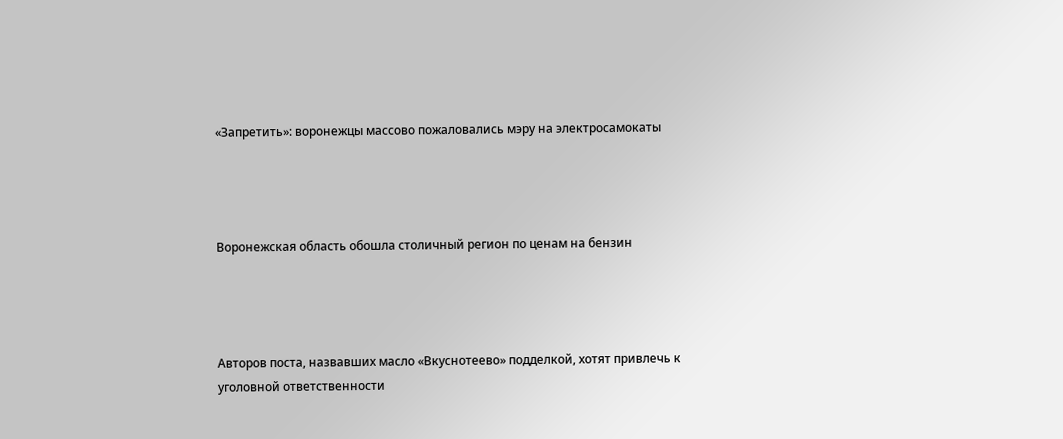«Запретить»: воронежцы массово пожаловались мэру на электросамокаты




Воронежская область обошла столичный регион по ценам на бензин




Авторов поста, назвавших масло «Вкуснотеево» подделкой, хотят привлечь к уголовной ответственности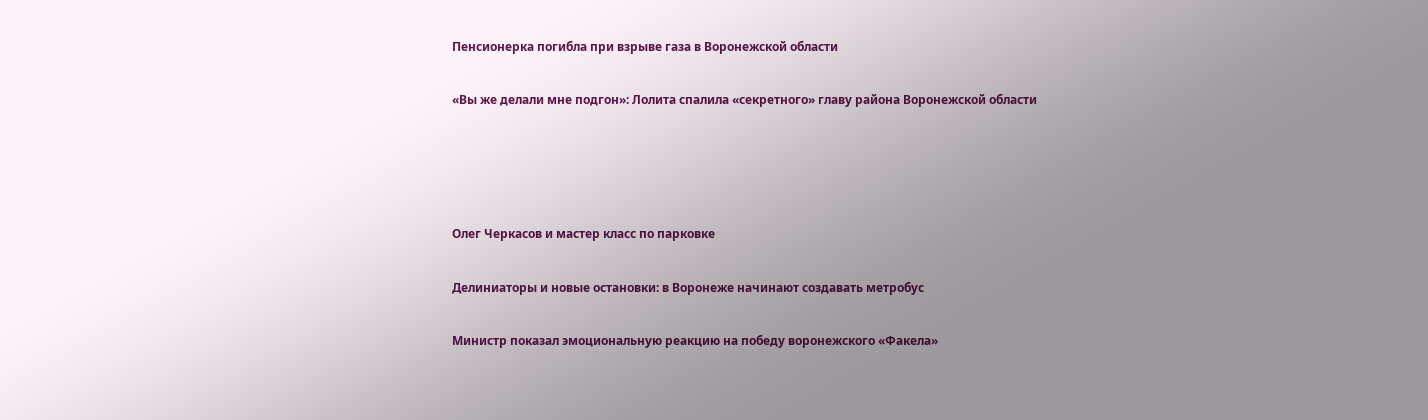Пенсионерка погибла при взрыве газа в Воронежской области

«Вы же делали мне подгон»: Лолита спалила «секретного» главу района Воронежской области




Олег Черкасов и мастер класс по парковке

Делиниаторы и новые остановки: в Воронеже начинают создавать метробус

Министр показал эмоциональную реакцию на победу воронежского «Факела»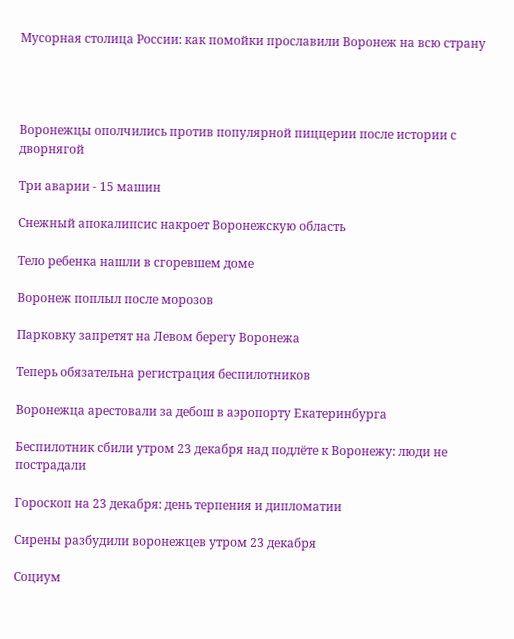Мусорная столица России: как помойки прославили Воронеж на всю страну




Воронежцы ополчились против популярной пиццерии после истории с дворнягой

Три аварии - 15 машин

Снежный апокалипсис накроет Воронежскую область

Тело ребенка нашли в сгоревшем доме

Воронеж поплыл после морозов

Парковку запретят на Левом берегу Воронежа

Теперь обязательна регистрация беспилотников

Воронежца арестовали за дебош в аэропорту Екатеринбурга

Беспилотник сбили утром 23 декабря над подлёте к Воронежу: люди не пострадали

Гороскоп на 23 декабря: день терпения и дипломатии

Сирены разбудили воронежцев утром 23 декабря

Социум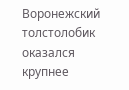Воронежский толстолобик оказался крупнее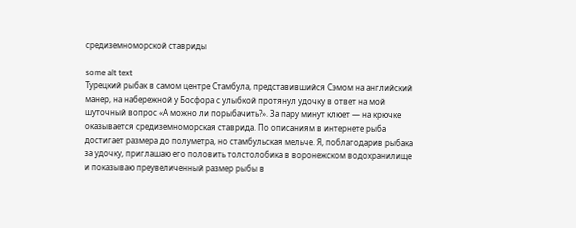средиземноморской ставриды

some alt text
Турецкий рыбак в самом центре Стамбула, представившийся Сэмом на английский манер, на набережной у Босфора с улыбкой протянул удочку в ответ на мой шуточный вопрос «А можно ли порыбачить?». За пару минут клюет — на крючке оказывается средиземноморская ставрида. По описаниям в интернете рыба достигает размера до полуметра, но стамбульская мельче. Я, поблагодарив рыбака за удочку, приглашаю его половить толстолобика в воронежском водохранилище и показываю преувеличенный размер рыбы в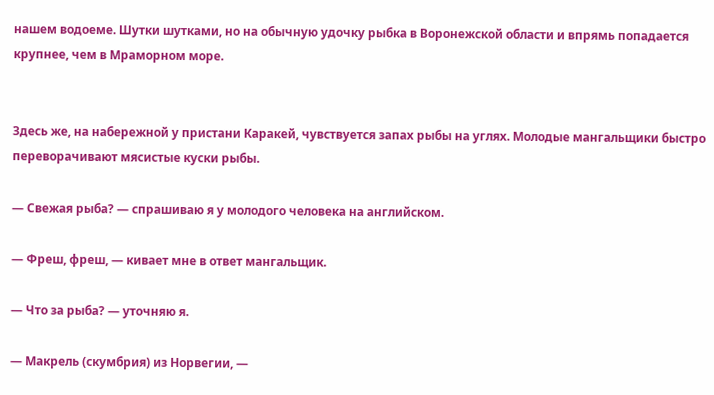нашем водоеме. Шутки шутками, но на обычную удочку рыбка в Воронежской области и впрямь попадается крупнее, чем в Мраморном море.


Здесь же, на набережной у пристани Каракей, чувствуется запах рыбы на углях. Молодые мангальщики быстро переворачивают мясистые куски рыбы.

— Свежая рыба? — спрашиваю я у молодого человека на английском.

— Фреш, фреш, — кивает мне в ответ мангальщик.

— Что за рыба? — уточняю я.

— Макрель (скумбрия) из Норвегии, —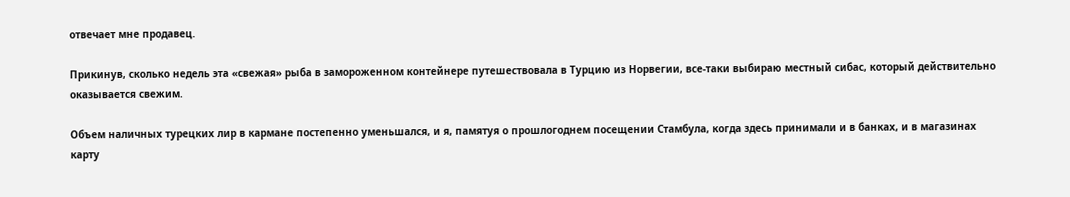отвечает мне продавец.

Прикинув, сколько недель эта «свежая» рыба в замороженном контейнере путешествовала в Турцию из Норвегии, все-таки выбираю местный сибас, который действительно оказывается свежим.

Объем наличных турецких лир в кармане постепенно уменьшался, и я, памятуя о прошлогоднем посещении Стамбула, когда здесь принимали и в банках, и в магазинах карту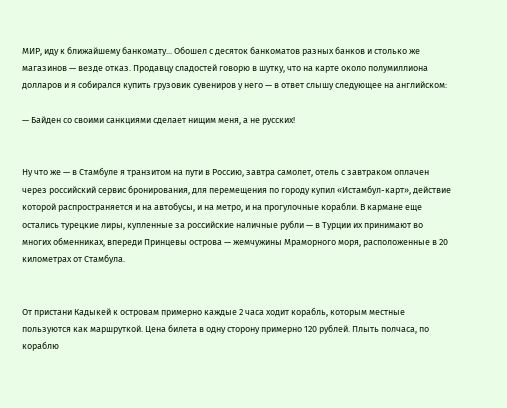МИР, иду к ближайшему банкомату... Обошел с десяток банкоматов разных банков и столько же магазинов — везде отказ. Продавцу сладостей говорю в шутку, что на карте около полумиллиона долларов и я собирался купить грузовик сувениров у него — в ответ слышу следующее на английском:

— Байден со своими санкциями сделает нищим меня, а не русских!


Ну что же — в Стамбуле я транзитом на пути в Россию, завтра самолет, отель с завтраком оплачен через российский сервис бронирования, для перемещения по городу купил «Истамбул-карт», действие которой распространяется и на автобусы, и на метро, и на прогулочные корабли. В кармане еще остались турецкие лиры, купленные за российские наличные рубли — в Турции их принимают во многих обменниках, впереди Принцевы острова — жемчужины Мраморного моря, расположенные в 20 километрах от Стамбула.


От пристани Кадыкей к островам примерно каждые 2 часа ходит корабль, которым местные пользуются как маршруткой. Цена билета в одну сторону примерно 120 рублей. Плыть полчаса, по кораблю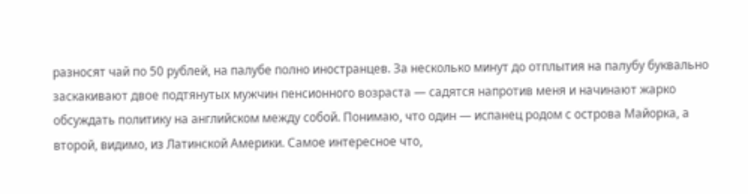разносят чай по 50 рублей, на палубе полно иностранцев. За несколько минут до отплытия на палубу буквально заскакивают двое подтянутых мужчин пенсионного возраста — садятся напротив меня и начинают жарко обсуждать политику на английском между собой. Понимаю, что один — испанец родом с острова Майорка, а второй, видимо, из Латинской Америки. Самое интересное что,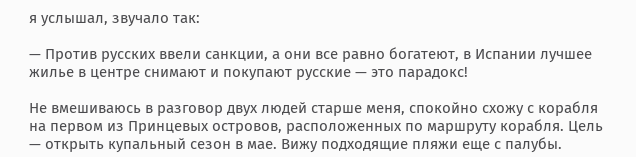я услышал, звучало так:

— Против русских ввели санкции, а они все равно богатеют, в Испании лучшее жилье в центре снимают и покупают русские — это парадокс!

Не вмешиваюсь в разговор двух людей старше меня, спокойно схожу с корабля на первом из Принцевых островов, расположенных по маршруту корабля. Цель — открыть купальный сезон в мае. Вижу подходящие пляжи еще с палубы.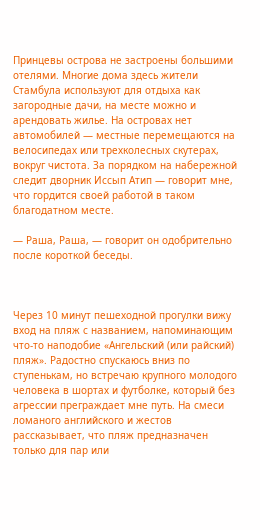Принцевы острова не застроены большими отелями. Многие дома здесь жители Стамбула используют для отдыха как загородные дачи, на месте можно и арендовать жилье. На островах нет автомобилей — местные перемещаются на велосипедах или трехколесных скутерах, вокруг чистота. За порядком на набережной следит дворник Иссып Атип — говорит мне, что гордится своей работой в таком благодатном месте.

— Раша, Раша, — говорит он одобрительно после короткой беседы.



Через 10 минут пешеходной прогулки вижу вход на пляж с названием, напоминающим что-то наподобие «Ангельский (или райский) пляж». Радостно спускаюсь вниз по ступенькам, но встречаю крупного молодого человека в шортах и футболке, который без агрессии преграждает мне путь. На смеси ломаного английского и жестов рассказывает, что пляж предназначен только для пар или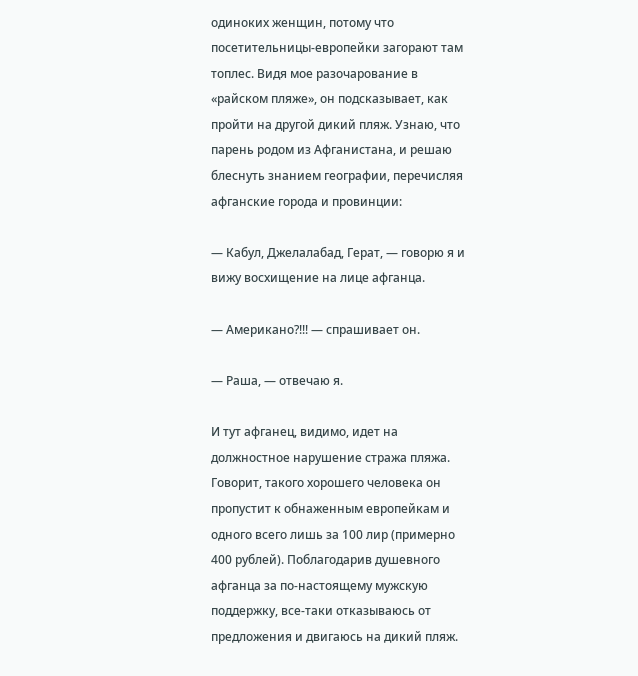одиноких женщин, потому что посетительницы-европейки загорают там топлес. Видя мое разочарование в «райском пляже», он подсказывает, как пройти на другой дикий пляж. Узнаю, что парень родом из Афганистана, и решаю блеснуть знанием географии, перечисляя афганские города и провинции:

— Кабул, Джелалабад, Герат, — говорю я и вижу восхищение на лице афганца.

— Американо?!!! — спрашивает он.

— Раша, — отвечаю я.

И тут афганец, видимо, идет на должностное нарушение стража пляжа. Говорит, такого хорошего человека он пропустит к обнаженным европейкам и одного всего лишь за 100 лир (примерно 400 рублей). Поблагодарив душевного афганца за по-настоящему мужскую поддержку, все-таки отказываюсь от предложения и двигаюсь на дикий пляж.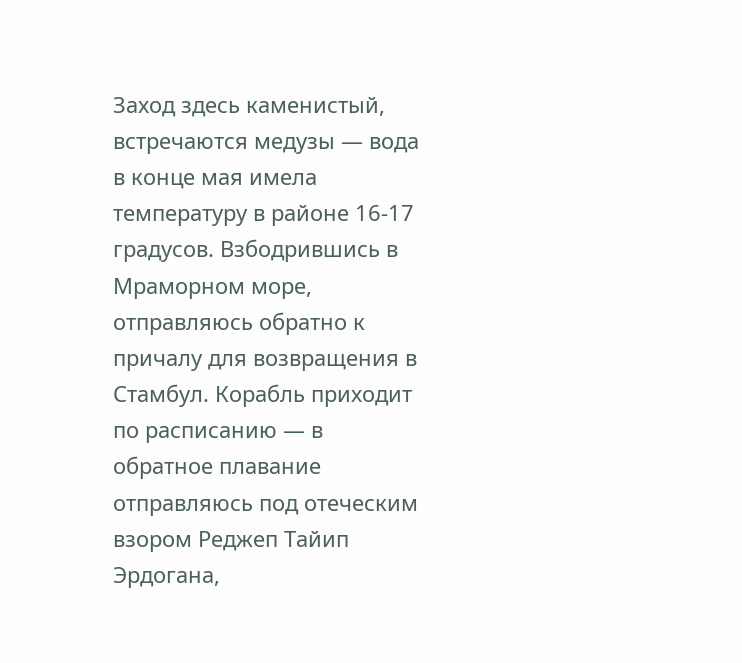Заход здесь каменистый, встречаются медузы — вода в конце мая имела температуру в районе 16-17 градусов. Взбодрившись в Мраморном море, отправляюсь обратно к причалу для возвращения в Стамбул. Корабль приходит по расписанию — в обратное плавание отправляюсь под отеческим взором Реджеп Тайип Эрдогана,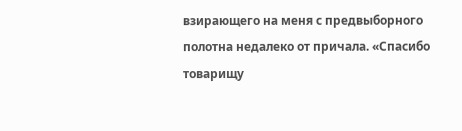взирающего на меня с предвыборного полотна недалеко от причала. «Спасибо товарищу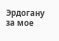Эрдогану за мое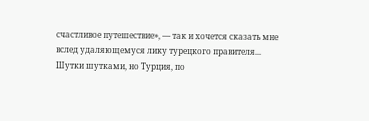счастливое путешествие», — так и хочется сказать мне вслед удаляющемуся лику турецкого правителя... Шутки шутками, но Турция, по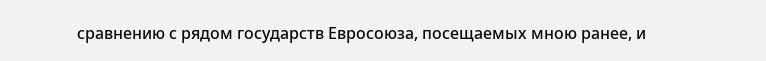сравнению с рядом государств Евросоюза, посещаемых мною ранее, и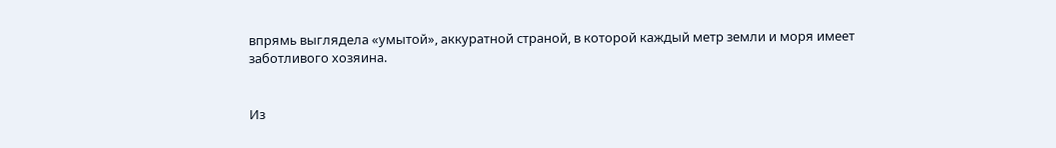впрямь выглядела «умытой», аккуратной страной, в которой каждый метр земли и моря имеет заботливого хозяина.


Из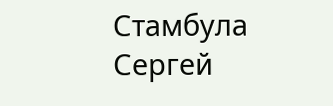Стамбула Сергей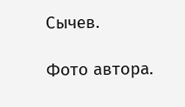Сычев.

Фото автора.